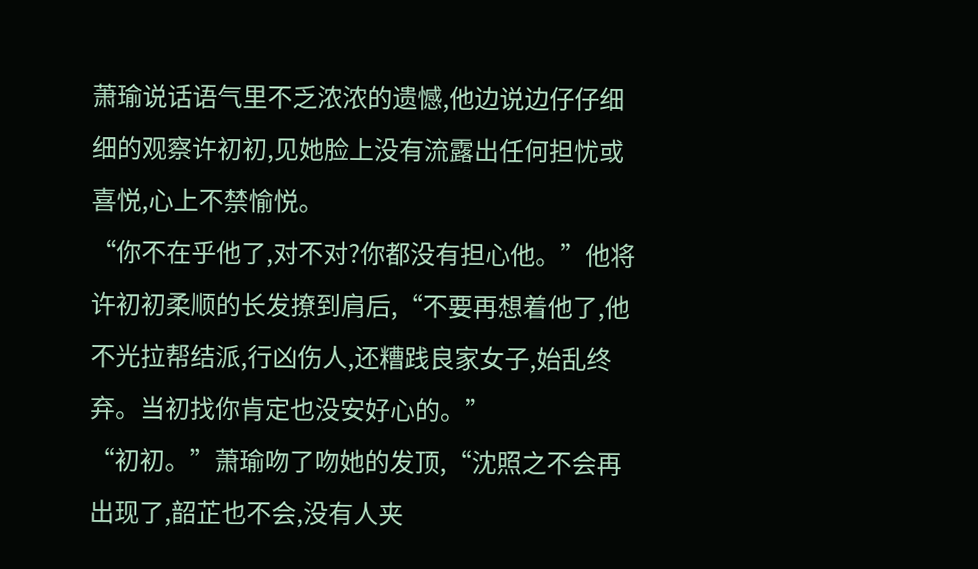萧瑜说话语气里不乏浓浓的遗憾,他边说边仔仔细细的观察许初初,见她脸上没有流露出任何担忧或喜悦,心上不禁愉悦。
“你不在乎他了,对不对?你都没有担心他。”他将许初初柔顺的长发撩到肩后,“不要再想着他了,他不光拉帮结派,行凶伤人,还糟践良家女子,始乱终弃。当初找你肯定也没安好心的。”
“初初。”萧瑜吻了吻她的发顶,“沈照之不会再出现了,韶芷也不会,没有人夹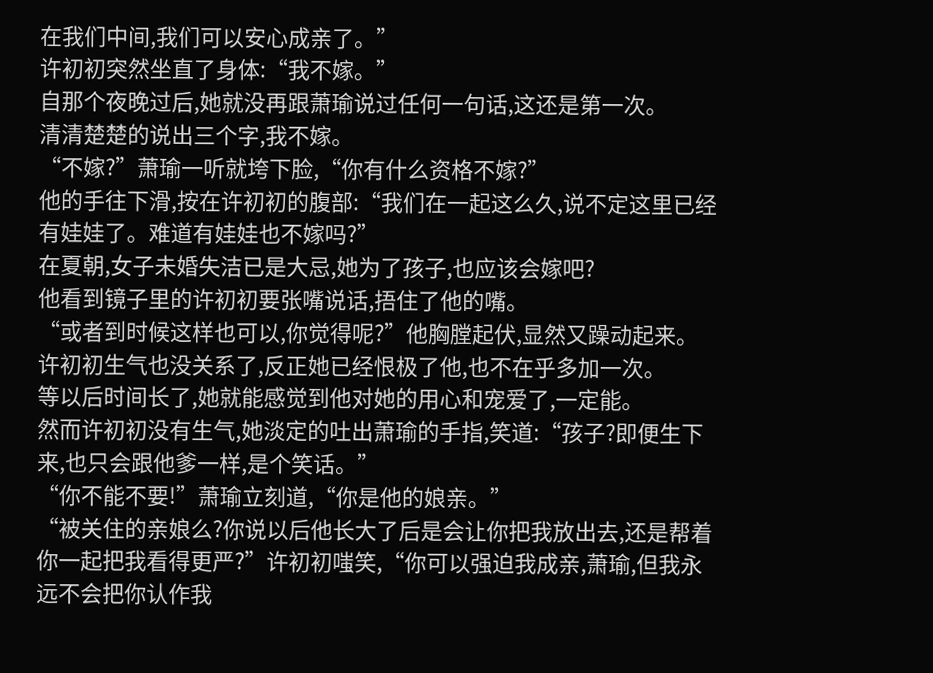在我们中间,我们可以安心成亲了。”
许初初突然坐直了身体:“我不嫁。”
自那个夜晚过后,她就没再跟萧瑜说过任何一句话,这还是第一次。
清清楚楚的说出三个字,我不嫁。
“不嫁?”萧瑜一听就垮下脸,“你有什么资格不嫁?”
他的手往下滑,按在许初初的腹部:“我们在一起这么久,说不定这里已经有娃娃了。难道有娃娃也不嫁吗?”
在夏朝,女子未婚失洁已是大忌,她为了孩子,也应该会嫁吧?
他看到镜子里的许初初要张嘴说话,捂住了他的嘴。
“或者到时候这样也可以,你觉得呢?”他胸膛起伏,显然又躁动起来。
许初初生气也没关系了,反正她已经恨极了他,也不在乎多加一次。
等以后时间长了,她就能感觉到他对她的用心和宠爱了,一定能。
然而许初初没有生气,她淡定的吐出萧瑜的手指,笑道:“孩子?即便生下来,也只会跟他爹一样,是个笑话。”
“你不能不要!”萧瑜立刻道,“你是他的娘亲。”
“被关住的亲娘么?你说以后他长大了后是会让你把我放出去,还是帮着你一起把我看得更严?”许初初嗤笑,“你可以强迫我成亲,萧瑜,但我永远不会把你认作我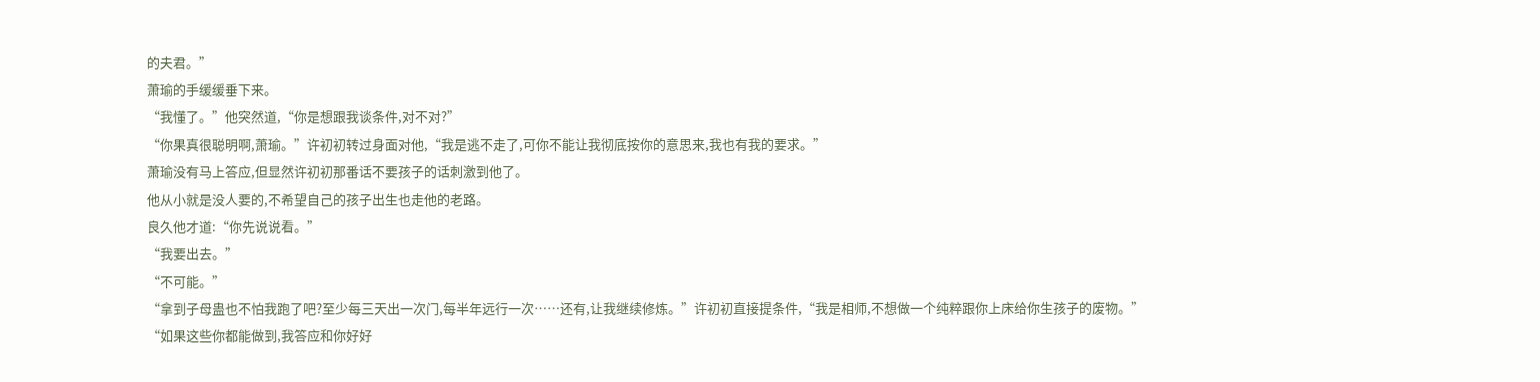的夫君。”
萧瑜的手缓缓垂下来。
“我懂了。”他突然道,“你是想跟我谈条件,对不对?”
“你果真很聪明啊,萧瑜。”许初初转过身面对他,“我是逃不走了,可你不能让我彻底按你的意思来,我也有我的要求。”
萧瑜没有马上答应,但显然许初初那番话不要孩子的话刺激到他了。
他从小就是没人要的,不希望自己的孩子出生也走他的老路。
良久他才道:“你先说说看。”
“我要出去。”
“不可能。”
“拿到子母蛊也不怕我跑了吧?至少每三天出一次门,每半年远行一次……还有,让我继续修炼。”许初初直接提条件,“我是相师,不想做一个纯粹跟你上床给你生孩子的废物。”
“如果这些你都能做到,我答应和你好好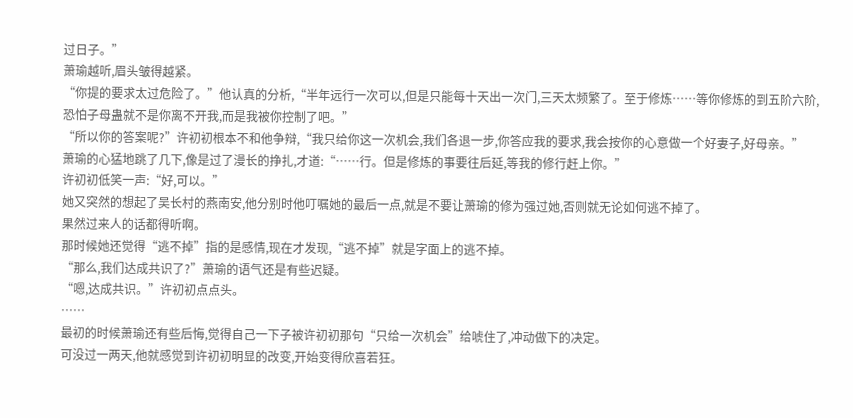过日子。”
萧瑜越听,眉头皱得越紧。
“你提的要求太过危险了。”他认真的分析,“半年远行一次可以,但是只能每十天出一次门,三天太频繁了。至于修炼……等你修炼的到五阶六阶,恐怕子母蛊就不是你离不开我,而是我被你控制了吧。”
“所以你的答案呢?”许初初根本不和他争辩,“我只给你这一次机会,我们各退一步,你答应我的要求,我会按你的心意做一个好妻子,好母亲。”
萧瑜的心猛地跳了几下,像是过了漫长的挣扎,才道:“……行。但是修炼的事要往后延,等我的修行赶上你。”
许初初低笑一声:“好,可以。”
她又突然的想起了吴长村的燕南安,他分别时他叮嘱她的最后一点,就是不要让萧瑜的修为强过她,否则就无论如何逃不掉了。
果然过来人的话都得听啊。
那时候她还觉得“逃不掉”指的是感情,现在才发现,“逃不掉”就是字面上的逃不掉。
“那么,我们达成共识了?”萧瑜的语气还是有些迟疑。
“嗯,达成共识。”许初初点点头。
……
最初的时候萧瑜还有些后悔,觉得自己一下子被许初初那句“只给一次机会”给唬住了,冲动做下的决定。
可没过一两天,他就感觉到许初初明显的改变,开始变得欣喜若狂。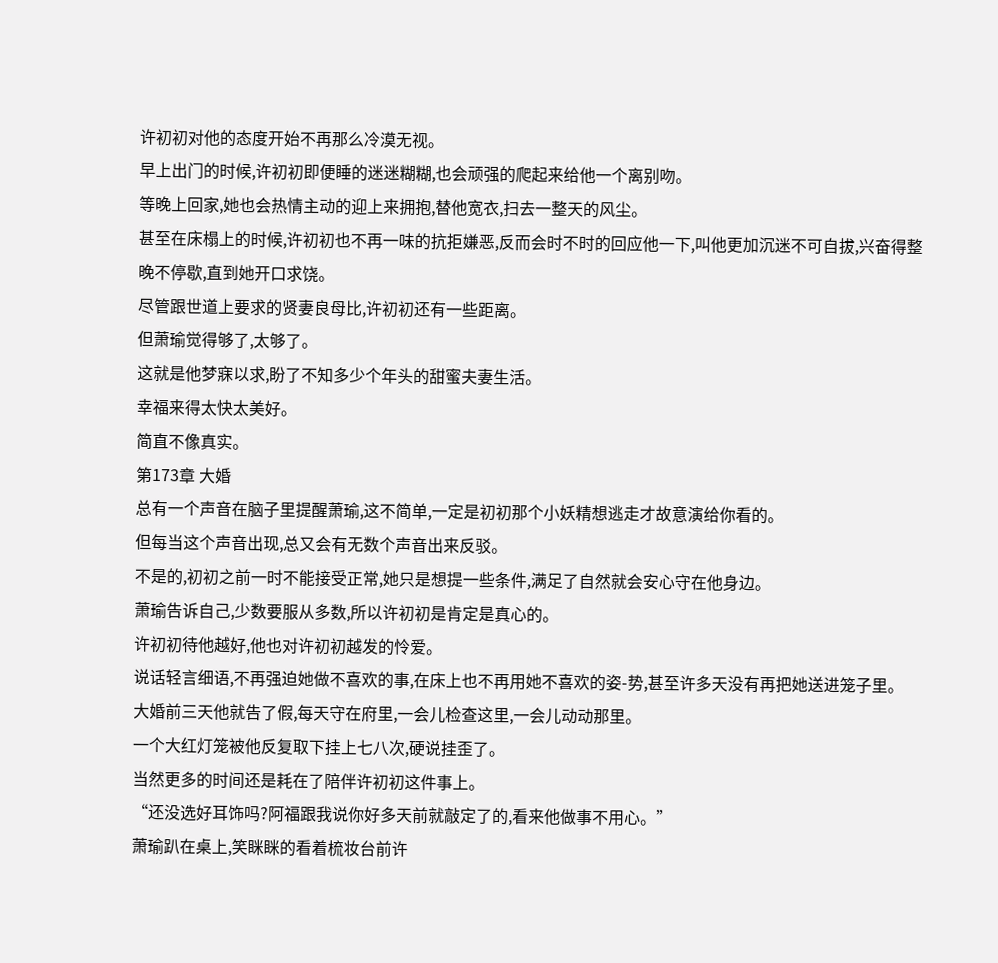许初初对他的态度开始不再那么冷漠无视。
早上出门的时候,许初初即便睡的迷迷糊糊,也会顽强的爬起来给他一个离别吻。
等晚上回家,她也会热情主动的迎上来拥抱,替他宽衣,扫去一整天的风尘。
甚至在床榻上的时候,许初初也不再一味的抗拒嫌恶,反而会时不时的回应他一下,叫他更加沉迷不可自拔,兴奋得整晚不停歇,直到她开口求饶。
尽管跟世道上要求的贤妻良母比,许初初还有一些距离。
但萧瑜觉得够了,太够了。
这就是他梦寐以求,盼了不知多少个年头的甜蜜夫妻生活。
幸福来得太快太美好。
简直不像真实。
第173章 大婚
总有一个声音在脑子里提醒萧瑜,这不简单,一定是初初那个小妖精想逃走才故意演给你看的。
但每当这个声音出现,总又会有无数个声音出来反驳。
不是的,初初之前一时不能接受正常,她只是想提一些条件,满足了自然就会安心守在他身边。
萧瑜告诉自己,少数要服从多数,所以许初初是肯定是真心的。
许初初待他越好,他也对许初初越发的怜爱。
说话轻言细语,不再强迫她做不喜欢的事,在床上也不再用她不喜欢的姿-势,甚至许多天没有再把她送进笼子里。
大婚前三天他就告了假,每天守在府里,一会儿检查这里,一会儿动动那里。
一个大红灯笼被他反复取下挂上七八次,硬说挂歪了。
当然更多的时间还是耗在了陪伴许初初这件事上。
“还没选好耳饰吗?阿福跟我说你好多天前就敲定了的,看来他做事不用心。”
萧瑜趴在桌上,笑眯眯的看着梳妆台前许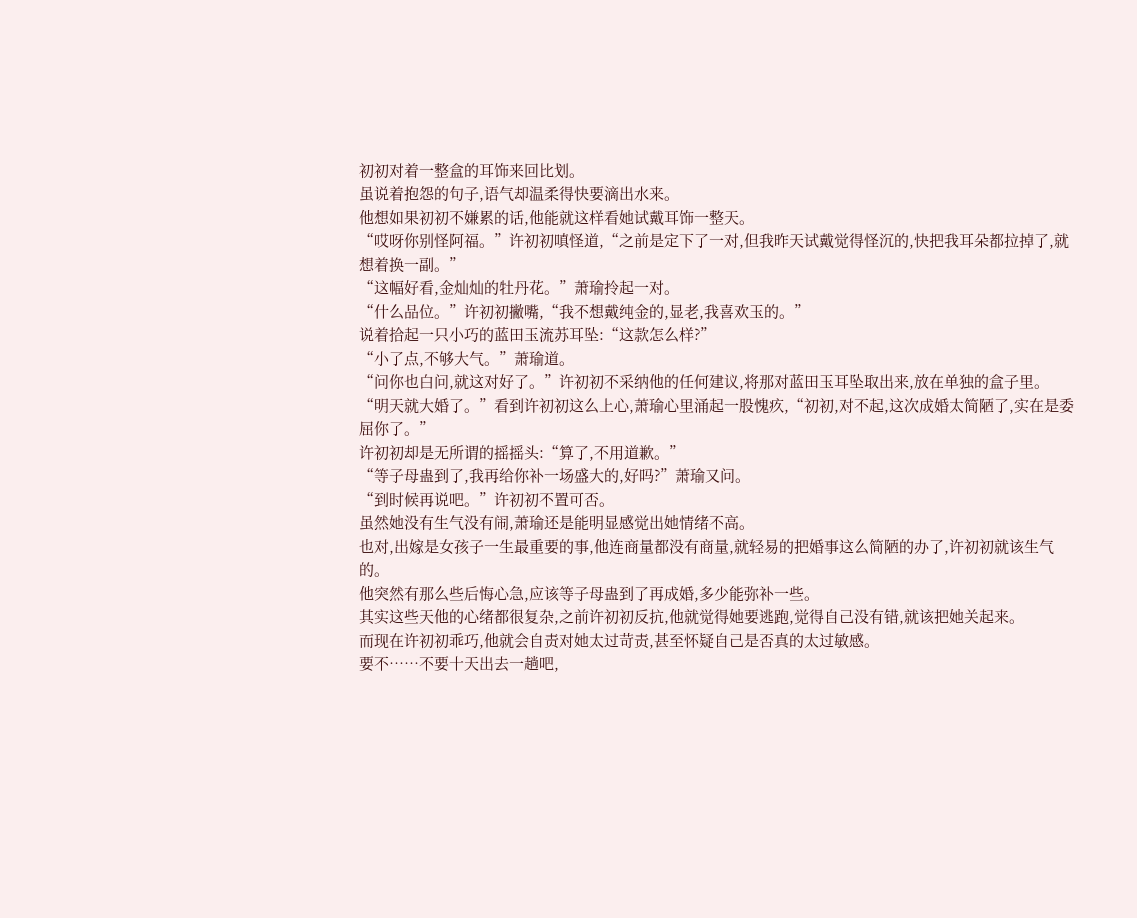初初对着一整盒的耳饰来回比划。
虽说着抱怨的句子,语气却温柔得快要滴出水来。
他想如果初初不嫌累的话,他能就这样看她试戴耳饰一整天。
“哎呀你别怪阿福。”许初初嗔怪道,“之前是定下了一对,但我昨天试戴觉得怪沉的,快把我耳朵都拉掉了,就想着换一副。”
“这幅好看,金灿灿的牡丹花。”萧瑜拎起一对。
“什么品位。”许初初撇嘴,“我不想戴纯金的,显老,我喜欢玉的。”
说着拾起一只小巧的蓝田玉流苏耳坠:“这款怎么样?”
“小了点,不够大气。”萧瑜道。
“问你也白问,就这对好了。”许初初不采纳他的任何建议,将那对蓝田玉耳坠取出来,放在单独的盒子里。
“明天就大婚了。”看到许初初这么上心,萧瑜心里涌起一股愧疚,“初初,对不起,这次成婚太简陋了,实在是委屈你了。”
许初初却是无所谓的摇摇头:“算了,不用道歉。”
“等子母蛊到了,我再给你补一场盛大的,好吗?”萧瑜又问。
“到时候再说吧。”许初初不置可否。
虽然她没有生气没有闹,萧瑜还是能明显感觉出她情绪不高。
也对,出嫁是女孩子一生最重要的事,他连商量都没有商量,就轻易的把婚事这么简陋的办了,许初初就该生气的。
他突然有那么些后悔心急,应该等子母蛊到了再成婚,多少能弥补一些。
其实这些天他的心绪都很复杂,之前许初初反抗,他就觉得她要逃跑,觉得自己没有错,就该把她关起来。
而现在许初初乖巧,他就会自责对她太过苛责,甚至怀疑自己是否真的太过敏感。
要不……不要十天出去一趟吧,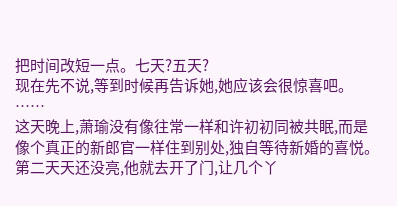把时间改短一点。七天?五天?
现在先不说,等到时候再告诉她,她应该会很惊喜吧。
……
这天晚上,萧瑜没有像往常一样和许初初同被共眠,而是像个真正的新郎官一样住到别处,独自等待新婚的喜悦。
第二天天还没亮,他就去开了门,让几个丫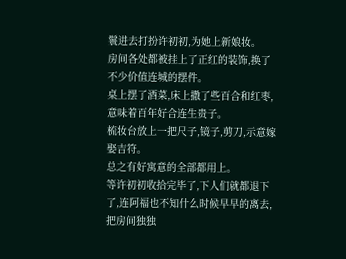鬟进去打扮许初初,为她上新娘妆。
房间各处都被挂上了正红的装饰,换了不少价值连城的摆件。
桌上摆了酒菜,床上撒了些百合和红枣,意味着百年好合连生贵子。
梳妆台放上一把尺子,镜子,剪刀,示意嫁娶吉符。
总之有好寓意的全部都用上。
等许初初收拾完毕了,下人们就都退下了,连阿福也不知什么时候早早的离去,把房间独独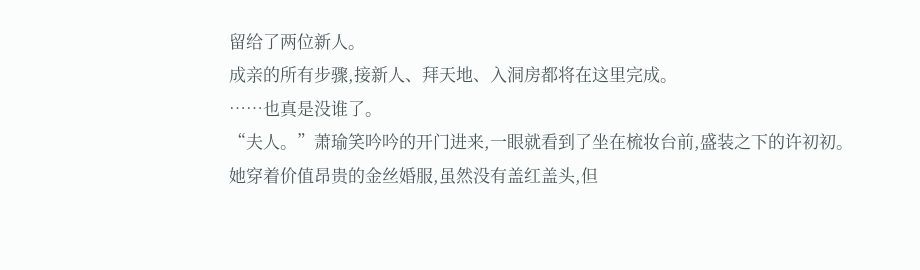留给了两位新人。
成亲的所有步骤,接新人、拜天地、入洞房都将在这里完成。
……也真是没谁了。
“夫人。”萧瑜笑吟吟的开门进来,一眼就看到了坐在梳妆台前,盛装之下的许初初。
她穿着价值昂贵的金丝婚服,虽然没有盖红盖头,但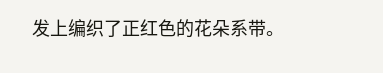发上编织了正红色的花朵系带。